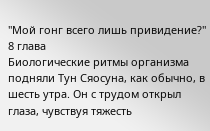"Мой гонг всего лишь привидение?" 8 глава
Биологические ритмы организма подняли Тун Сяосуна, как обычно, в шесть утра. Он с трудом открыл глаза, чувствуя тяжесть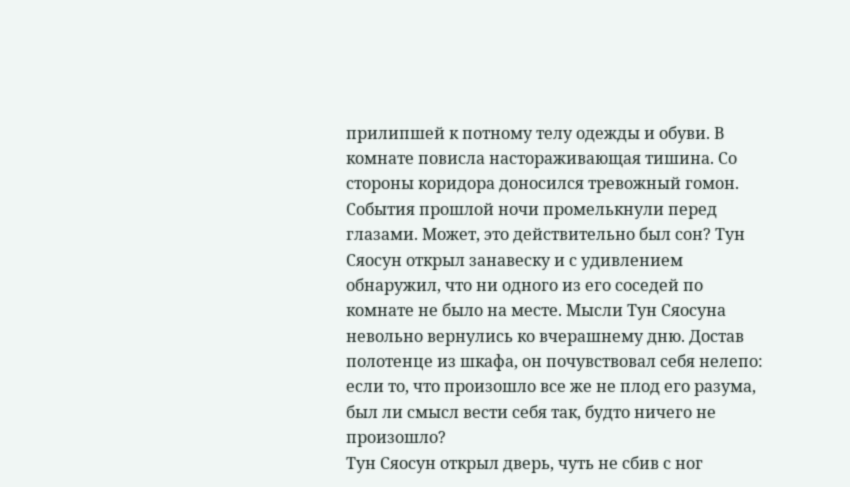прилипшей к потному телу одежды и обуви. В комнате повисла настораживающая тишина. Со стороны коридора доносился тревожный гомон.
События прошлой ночи промелькнули перед глазами. Может, это действительно был сон? Тун Сяосун открыл занавеску и с удивлением обнаружил, что ни одного из его соседей по комнате не было на месте. Мысли Тун Сяосуна невольно вернулись ко вчерашнему дню. Достав полотенце из шкафа, он почувствовал себя нелепо: если то, что произошло все же не плод его разума, был ли смысл вести себя так, будто ничего не произошло?
Тун Сяосун открыл дверь, чуть не сбив с ног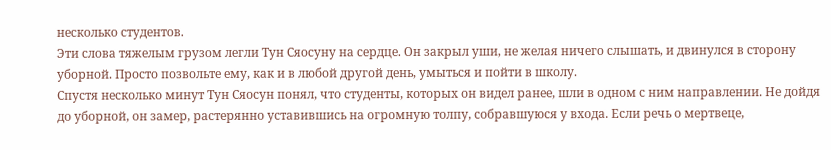несколько студентов.
Эти слова тяжелым грузом легли Тун Сяосуну на сердце. Он закрыл уши, не желая ничего слышать, и двинулся в сторону уборной. Просто позвольте ему, как и в любой другой день, умыться и пойти в школу.
Спустя несколько минут Тун Сяосун понял, что студенты, которых он видел ранее, шли в одном с ним направлении. Не дойдя до уборной, он замер, растерянно уставившись на огромную толпу, собравшуюся у входа. Если речь о мертвеце,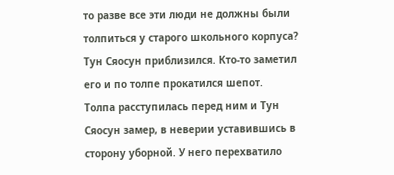то разве все эти люди не должны были толпиться у старого школьного корпуса?
Тун Сяосун приблизился. Кто-то заметил его и по толпе прокатился шепот.
Толпа расступилась перед ним и Тун Сяосун замер, в неверии уставившись в сторону уборной. У него перехватило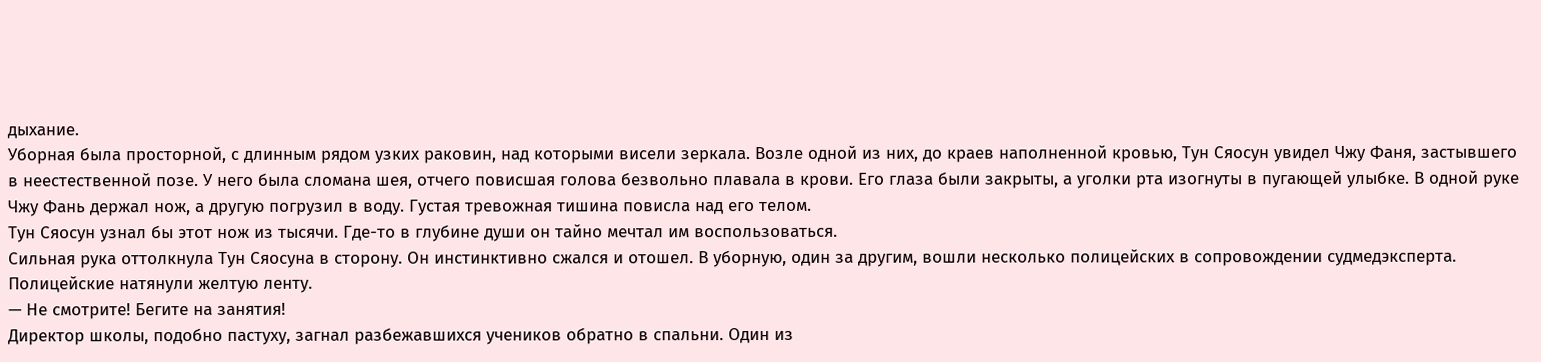дыхание.
Уборная была просторной, с длинным рядом узких раковин, над которыми висели зеркала. Возле одной из них, до краев наполненной кровью, Тун Сяосун увидел Чжу Фаня, застывшего в неестественной позе. У него была сломана шея, отчего повисшая голова безвольно плавала в крови. Его глаза были закрыты, а уголки рта изогнуты в пугающей улыбке. В одной руке Чжу Фань держал нож, а другую погрузил в воду. Густая тревожная тишина повисла над его телом.
Тун Сяосун узнал бы этот нож из тысячи. Где-то в глубине души он тайно мечтал им воспользоваться.
Сильная рука оттолкнула Тун Сяосуна в сторону. Он инстинктивно сжался и отошел. В уборную, один за другим, вошли несколько полицейских в сопровождении судмедэксперта.
Полицейские натянули желтую ленту.
— Не смотрите! Бегите на занятия!
Директор школы, подобно пастуху, загнал разбежавшихся учеников обратно в спальни. Один из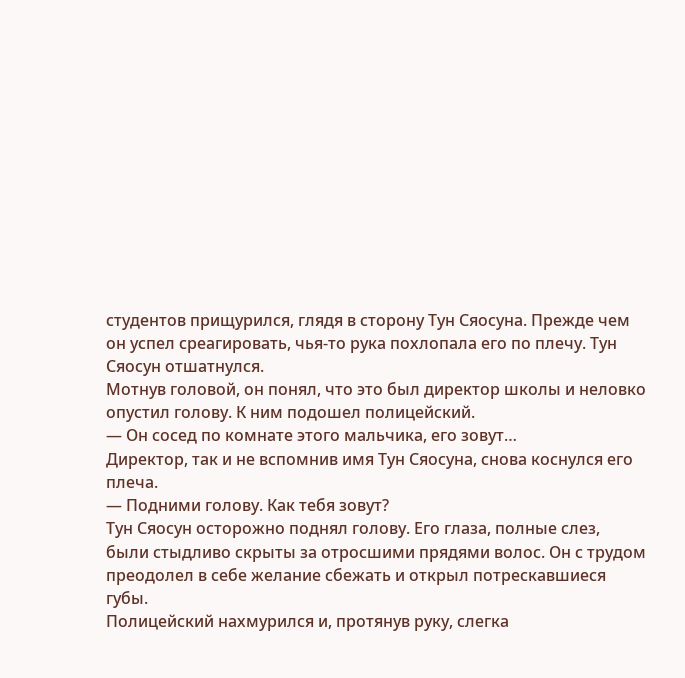студентов прищурился, глядя в сторону Тун Сяосуна. Прежде чем он успел среагировать, чья-то рука похлопала его по плечу. Тун Сяосун отшатнулся.
Мотнув головой, он понял, что это был директор школы и неловко опустил голову. К ним подошел полицейский.
— Он сосед по комнате этого мальчика, его зовут…
Директор, так и не вспомнив имя Тун Сяосуна, снова коснулся его плеча.
— Подними голову. Как тебя зовут?
Тун Сяосун осторожно поднял голову. Его глаза, полные слез, были стыдливо скрыты за отросшими прядями волос. Он с трудом преодолел в себе желание сбежать и открыл потрескавшиеся губы.
Полицейский нахмурился и, протянув руку, слегка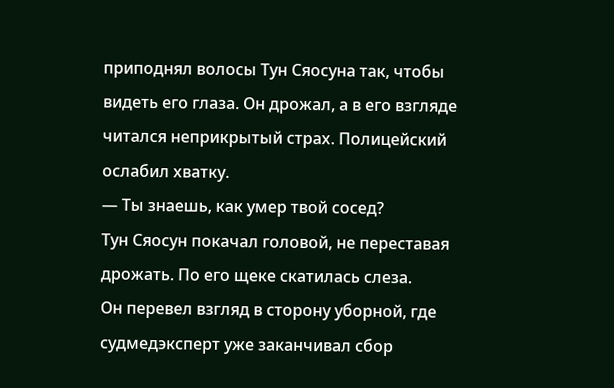приподнял волосы Тун Сяосуна так, чтобы видеть его глаза. Он дрожал, а в его взгляде читался неприкрытый страх. Полицейский ослабил хватку.
— Ты знаешь, как умер твой сосед?
Тун Сяосун покачал головой, не переставая дрожать. По его щеке скатилась слеза.
Он перевел взгляд в сторону уборной, где судмедэксперт уже заканчивал сбор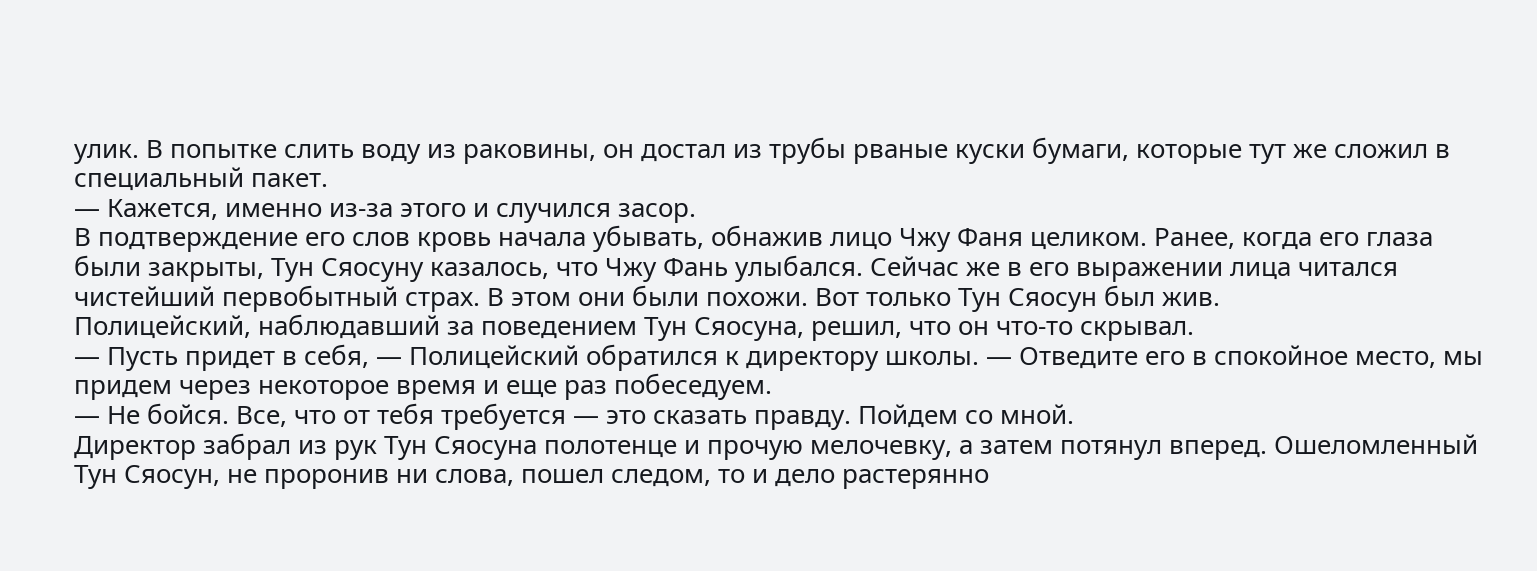улик. В попытке слить воду из раковины, он достал из трубы рваные куски бумаги, которые тут же сложил в специальный пакет.
— Кажется, именно из-за этого и случился засор.
В подтверждение его слов кровь начала убывать, обнажив лицо Чжу Фаня целиком. Ранее, когда его глаза были закрыты, Тун Сяосуну казалось, что Чжу Фань улыбался. Сейчас же в его выражении лица читался чистейший первобытный страх. В этом они были похожи. Вот только Тун Сяосун был жив.
Полицейский, наблюдавший за поведением Тун Сяосуна, решил, что он что-то скрывал.
— Пусть придет в себя, — Полицейский обратился к директору школы. — Отведите его в спокойное место, мы придем через некоторое время и еще раз побеседуем.
— Не бойся. Все, что от тебя требуется — это сказать правду. Пойдем со мной.
Директор забрал из рук Тун Сяосуна полотенце и прочую мелочевку, а затем потянул вперед. Ошеломленный Тун Сяосун, не проронив ни слова, пошел следом, то и дело растерянно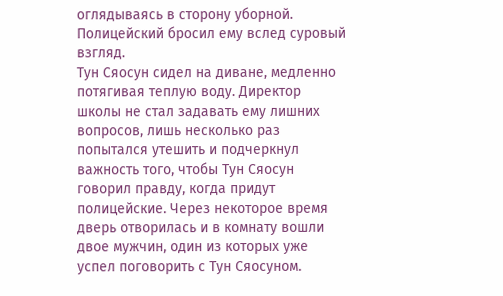оглядываясь в сторону уборной.
Полицейский бросил ему вслед суровый взгляд.
Тун Сяосун сидел на диване, медленно потягивая теплую воду. Директор школы не стал задавать ему лишних вопросов, лишь несколько раз попытался утешить и подчеркнул важность того, чтобы Тун Сяосун говорил правду, когда придут полицейские. Через некоторое время дверь отворилась и в комнату вошли двое мужчин, один из которых уже успел поговорить с Тун Сяосуном.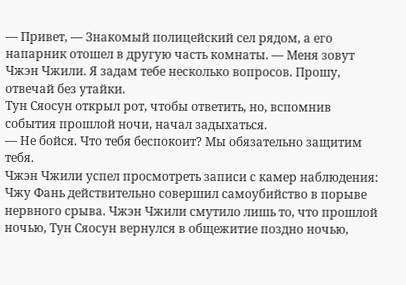— Привет, — Знакомый полицейский сел рядом, а его напарник отошел в другую часть комнаты. — Меня зовут Чжэн Чжили. Я задам тебе несколько вопросов. Прошу, отвечай без утайки.
Тун Сяосун открыл рот, чтобы ответить, но, вспомнив события прошлой ночи, начал задыхаться.
— Не бойся. Что тебя беспокоит? Мы обязательно защитим тебя.
Чжэн Чжили успел просмотреть записи с камер наблюдения: Чжу Фань действительно совершил самоубийство в порыве нервного срыва. Чжэн Чжили смутило лишь то, что прошлой ночью, Тун Сяосун вернулся в общежитие поздно ночью,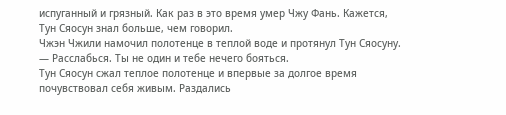испуганный и грязный. Как раз в это время умер Чжу Фань. Кажется, Тун Сяосун знал больше, чем говорил.
Чжэн Чжили намочил полотенце в теплой воде и протянул Тун Сяосуну.
— Расслабься. Ты не один и тебе нечего бояться.
Тун Сяосун сжал теплое полотенце и впервые за долгое время почувствовал себя живым. Раздались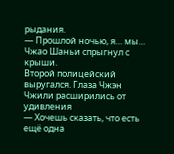рыдания.
— Прошлой ночью, я… мы… Чжао Шаньи спрыгнул с крыши.
Второй полицейский выругался. Глаза Чжэн Чжили расширились от удивления
— Хочешь сказать, что есть ещё одна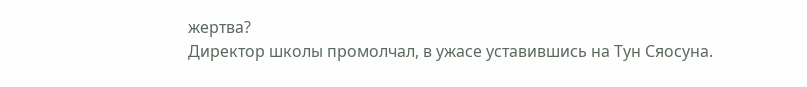жертва?
Директор школы промолчал, в ужасе уставившись на Тун Сяосуна.